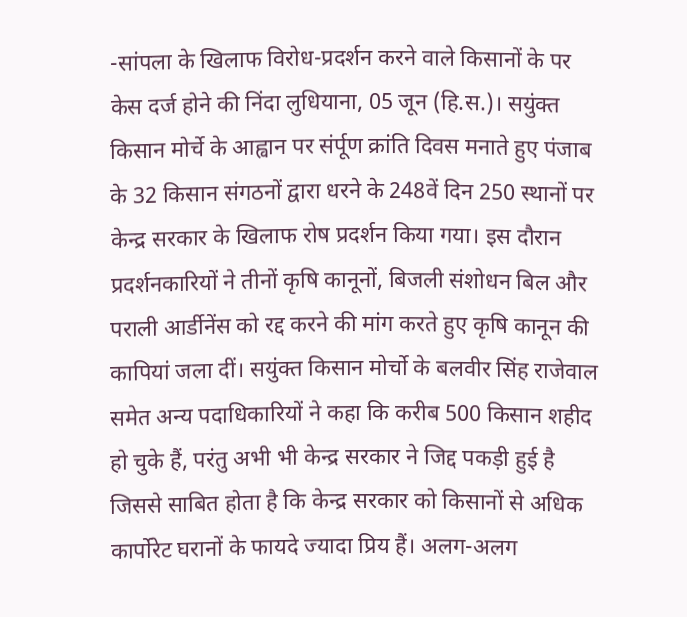-सांपला के खिलाफ विरोध-प्रदर्शन करने वाले किसानों के पर केस दर्ज होने की निंदा लुधियाना, 05 जून (हि.स.)। सयुंक्त किसान मोर्चे के आह्वान पर संर्पूण क्रांति दिवस मनाते हुए पंजाब के 32 किसान संगठनों द्वारा धरने के 248वें दिन 250 स्थानों पर केन्द्र सरकार के खिलाफ रोष प्रदर्शन किया गया। इस दौरान प्रदर्शनकारियों ने तीनों कृषि कानूनों, बिजली संशोधन बिल और पराली आर्डीनेंस को रद्द करने की मांग करते हुए कृषि कानून की कापियां जला दीं। सयुंक्त किसान मोर्चो के बलवीर सिंह राजेवाल समेत अन्य पदाधिकारियों ने कहा कि करीब 500 किसान शहीद हो चुके हैं, परंतु अभी भी केन्द्र सरकार ने जिद्द पकड़ी हुई है जिससे साबित होता है कि केन्द्र सरकार को किसानों से अधिक कार्पोरेट घरानों के फायदे ज्यादा प्रिय हैं। अलग-अलग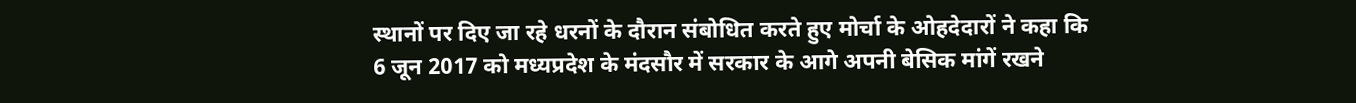स्थानों पर दिए जा रहे धरनों के दौरान संबोधित करते हुए मोर्चा के ओहदेदारों ने कहा कि 6 जून 2017 को मध्यप्रदेश के मंदसौर में सरकार के आगे अपनी बेसिक मांगें रखने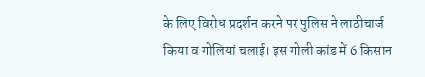के लिए विरोध प्रदर्शन करने पर पुलिस ने लाठीचार्ज किया व गोलियां चलाई। इस गोली कांड में 6 किसान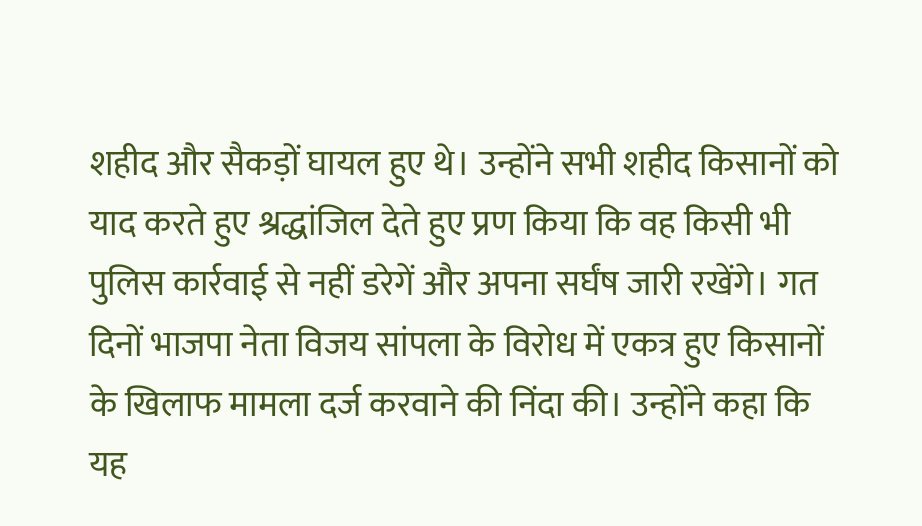शहीद और सैकड़ों घायल हुए थे। उन्होंने सभी शहीद किसानों को याद करते हुए श्रद्धांजिल देते हुए प्रण किया कि वह किसी भी पुलिस कार्रवाई से नहीं डरेगें और अपना सर्घंष जारी रखेंगे। गत दिनों भाजपा नेता विजय सांपला के विरोध में एकत्र हुए किसानों के खिलाफ मामला दर्ज करवाने की निंदा की। उन्होंने कहा कि यह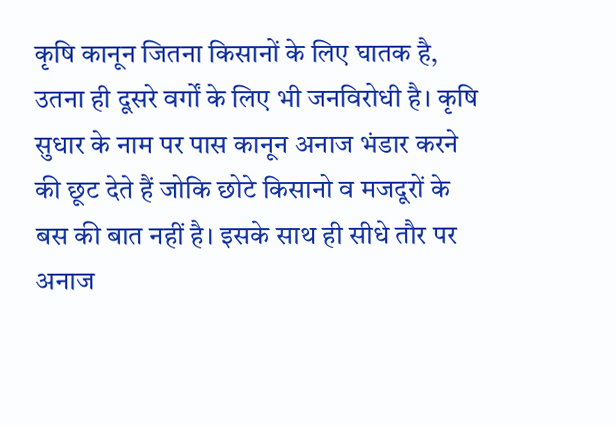कृषि कानून जितना किसानों के लिए घातक है, उतना ही दूसरे वर्गों के लिए भी जनविरोधी है। कृषि सुधार के नाम पर पास कानून अनाज भंडार करने की छूट देते हैं जोकि छोटे किसानो व मजदूरों के बस की बात नहीं है। इसके साथ ही सीधे तौर पर अनाज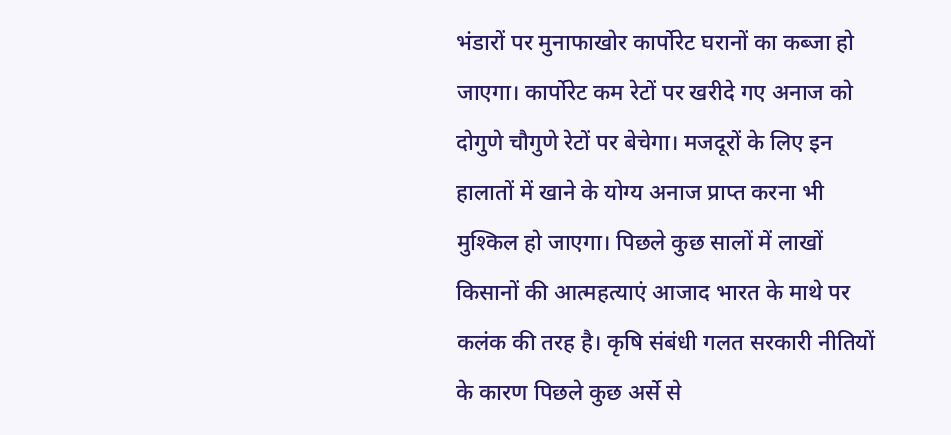भंडारों पर मुनाफाखोर कार्पोरेट घरानों का कब्जा हो जाएगा। कार्पोरेट कम रेटों पर खरीदे गए अनाज को दोगुणे चौगुणे रेटों पर बेचेगा। मजदूरों के लिए इन हालातों में खाने के योग्य अनाज प्राप्त करना भी मुश्किल हो जाएगा। पिछले कुछ सालों में लाखों किसानों की आत्महत्याएं आजाद भारत के माथे पर कलंक की तरह है। कृषि संबंधी गलत सरकारी नीतियों के कारण पिछले कुछ अर्से से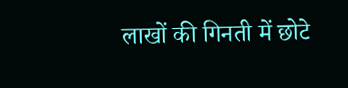लाखों की गिनती में छोटे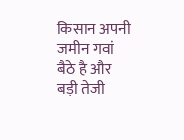किसान अपनी जमीन गवां बैठे है और बड़ी तेजी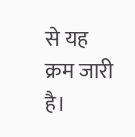से यह क्रम जारी है।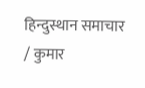हिन्दुस्थान समाचार / कुमार